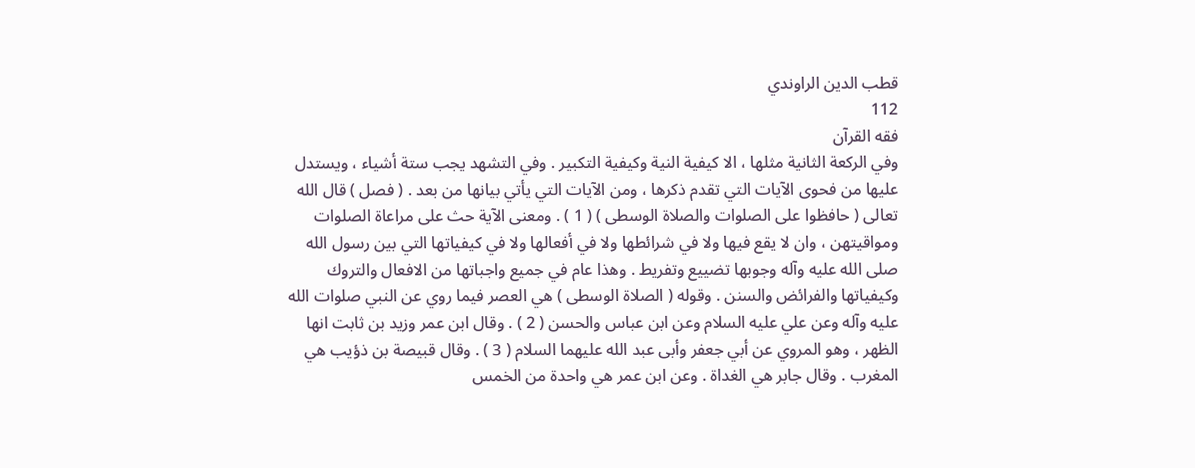قطب الدين الراوندي
112
فقه القرآن
وفي الركعة الثانية مثلها ، الا كيفية النية وكيفية التكبير . وفي التشهد يجب ستة أشياء ، ويستدل عليها من فحوى الآيات التي تقدم ذكرها ، ومن الآيات التي يأتي بيانها من بعد . ( فصل ) قال الله تعالى ( حافظوا على الصلوات والصلاة الوسطى ) ( 1 ) . ومعنى الآية حث على مراعاة الصلوات ومواقيتهن ، وان لا يقع فيها ولا في شرائطها ولا في أفعالها ولا في كيفياتها التي بين رسول الله صلى الله عليه وآله وجوبها تضييع وتفريط . وهذا عام في جميع واجباتها من الافعال والتروك وكيفياتها والفرائض والسنن . وقوله ( الصلاة الوسطى ) هي العصر فيما روي عن النبي صلوات الله عليه وآله وعن علي عليه السلام وعن ابن عباس والحسن ( 2 ) . وقال ابن عمر وزيد بن ثابت انها الظهر ، وهو المروي عن أبي جعفر وأبى عبد الله عليهما السلام ( 3 ) . وقال قبيصة بن ذؤيب هي المغرب . وقال جابر هي الغداة . وعن ابن عمر هي واحدة من الخمس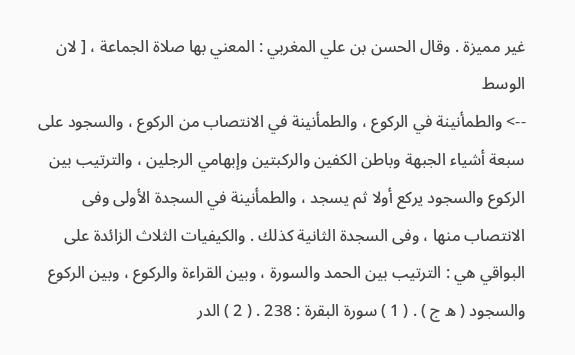غير مميزة . وقال الحسن بن علي المغربي : المعني بها صلاة الجماعة ، [ لان الوسط
--> والطمأنينة في الركوع ، والطمأنينة في الانتصاب من الركوع ، والسجود على سبعة أشياء الجبهة وباطن الكفين والركبتين وإبهامي الرجلين ، والترتيب بين الركوع والسجود يركع أولا ثم يسجد ، والطمأنينة في السجدة الأولى وفى الانتصاب منها ، وفى السجدة الثانية كذلك . والكيفيات الثلاث الزائدة على البواقي هي : الترتيب بين الحمد والسورة ، وبين القراءة والركوع ، وبين الركوع والسجود ( ه ج ) . ( 1 ) سورة البقرة : 238 . ( 2 ) الدر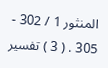المنثور 1 / 302 - 305 . ( 3 ) تفسير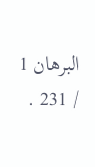البرهان 1 / 231 .